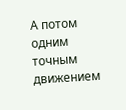А потом одним точным движением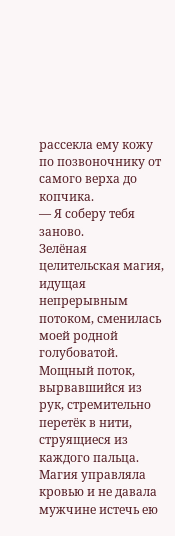рассекла ему кожу по позвоночнику от самого верха до копчика.
— Я соберу тебя заново.
Зелёная целительская магия, идущая непрерывным потоком, сменилась моей родной голубоватой. Мощный поток, вырвавшийся из рук, стремительно перетёк в нити, струящиеся из каждого пальца. Магия управляла кровью и не давала мужчине истечь ею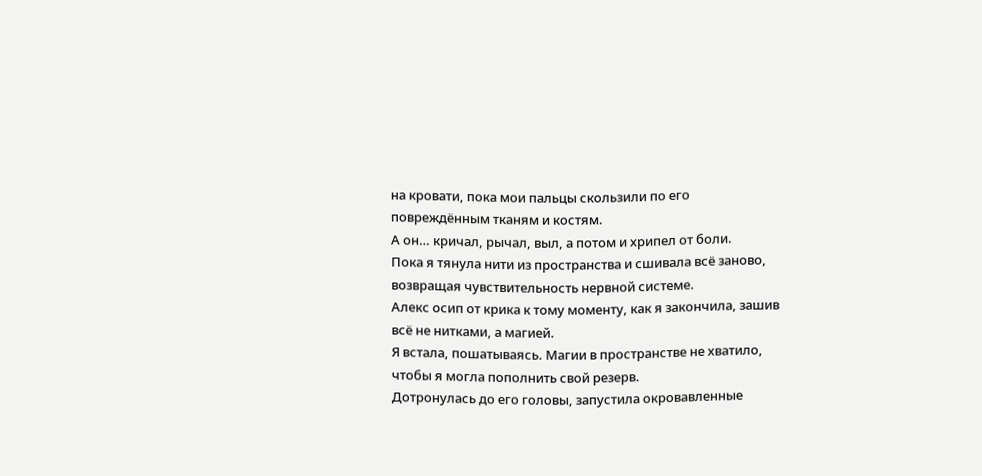на кровати, пока мои пальцы скользили по его повреждённым тканям и костям.
А он… кричал, рычал, выл, а потом и хрипел от боли.
Пока я тянула нити из пространства и сшивала всё заново, возвращая чувствительность нервной системе.
Алекс осип от крика к тому моменту, как я закончила, зашив всё не нитками, а магией.
Я встала, пошатываясь. Магии в пространстве не хватило, чтобы я могла пополнить свой резерв.
Дотронулась до его головы, запустила окровавленные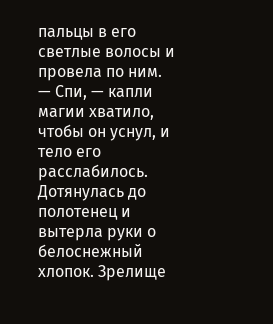пальцы в его светлые волосы и провела по ним.
— Спи, — капли магии хватило, чтобы он уснул, и тело его расслабилось.
Дотянулась до полотенец и вытерла руки о белоснежный хлопок. Зрелище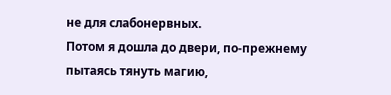не для слабонервных.
Потом я дошла до двери, по-прежнему пытаясь тянуть магию,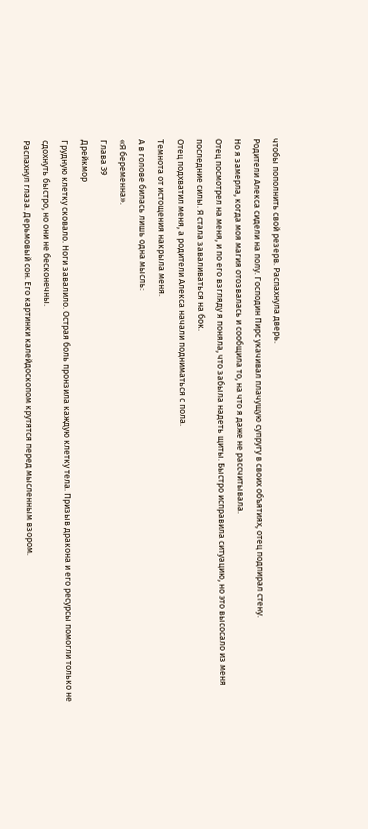чтобы пополнить свой резерв. Распахнула дверь.
Родители Алекса сидели на полу. Господин Пирс укачивал плачущую супругу в своих объятиях, отец подпирал стену.
Но я замерла, когда моя магия отозвалась и сообщила то, на что я даже не рассчитывала.
Отец посмотрел на меня, и по его взгляду я поняла, что забыла надеть щиты. Быстро исправила ситуацию, но это высосало из меня последние силы. Я стала заваливаться на бок.
Отец подхватил меня, а родители Алекса начали подниматься с пола.
Темнота от истощения накрыла меня.
А в голове билась лишь одна мысль:
«Я беременна».
Глава 39
Дрейкмор
Грудную клетку сковало. Ноги завалило. Острая боль пронзила каждую клетку тела. Призыв дракона и его ресурсы помогли только не сдохнуть быстро, но они не бесконечны.
Распахнул глаза. Дерьмовый сон. Его картинки калейдоскопом крутятся перед мысленным взором.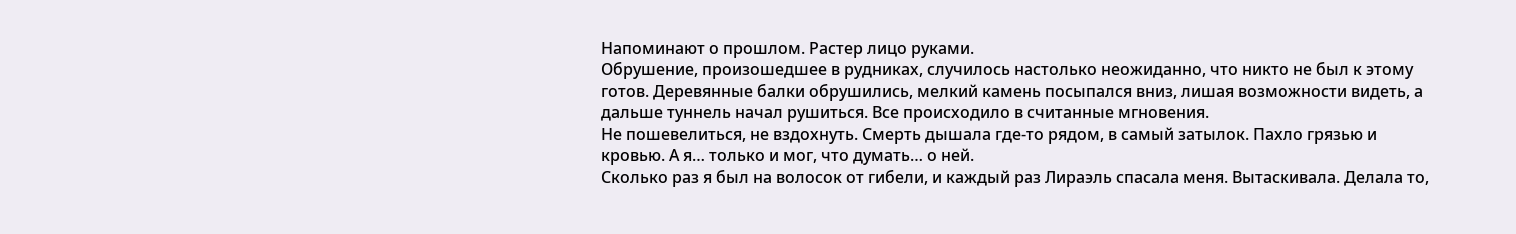Напоминают о прошлом. Растер лицо руками.
Обрушение, произошедшее в рудниках, случилось настолько неожиданно, что никто не был к этому готов. Деревянные балки обрушились, мелкий камень посыпался вниз, лишая возможности видеть, а дальше туннель начал рушиться. Все происходило в считанные мгновения.
Не пошевелиться, не вздохнуть. Смерть дышала где-то рядом, в самый затылок. Пахло грязью и кровью. А я… только и мог, что думать… о ней.
Сколько раз я был на волосок от гибели, и каждый раз Лираэль спасала меня. Вытаскивала. Делала то,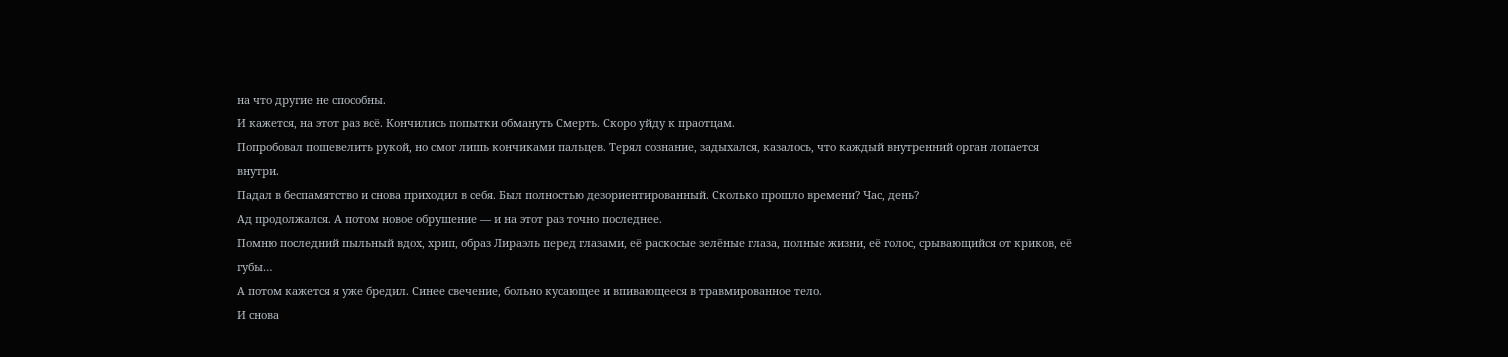на что другие не способны.
И кажется, на этот раз всё. Кончились попытки обмануть Смерть. Скоро уйду к праотцам.
Попробовал пошевелить рукой, но смог лишь кончиками пальцев. Терял сознание, задыхался, казалось, что каждый внутренний орган лопается внутри.
Падал в беспамятство и снова приходил в себя. Был полностью дезориентированный. Сколько прошло времени? Час, день?
Ад продолжался. А потом новое обрушение — и на этот раз точно последнее.
Помню последний пыльный вдох, хрип, образ Лираэль перед глазами, её раскосые зелёные глаза, полные жизни, её голос, срывающийся от криков, её губы…
А потом кажется я уже бредил. Синее свечение, больно кусающее и впивающееся в травмированное тело.
И снова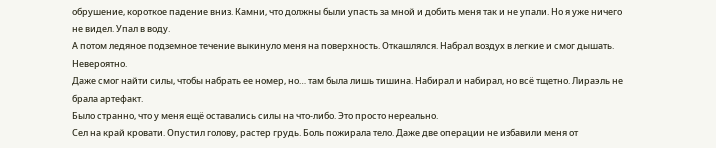обрушение, короткое падение вниз. Камни, что должны были упасть за мной и добить меня так и не упали. Но я уже ничего не видел. Упал в воду.
А потом ледяное подземное течение выкинуло меня на поверхность. Откашлялся. Набрал воздух в легкие и смог дышать.
Невероятно.
Даже смог найти силы, чтобы набрать ее номер, но… там была лишь тишина. Набирал и набирал, но всё тщетно. Лираэль не брала артефакт.
Было странно, что у меня ещё оставались силы на что-либо. Это просто нереально.
Сел на край кровати. Опустил голову, растер грудь. Боль пожирала тело. Даже две операции не избавили меня от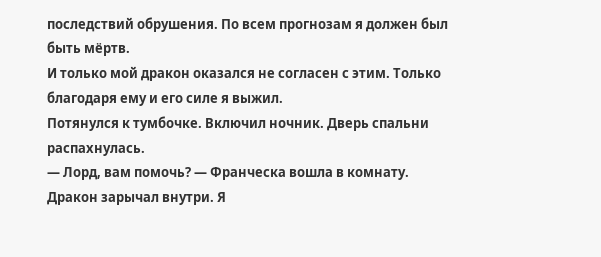последствий обрушения. По всем прогнозам я должен был быть мёртв.
И только мой дракон оказался не согласен с этим. Только благодаря ему и его силе я выжил.
Потянулся к тумбочке. Включил ночник. Дверь спальни распахнулась.
— Лорд, вам помочь? — Франческа вошла в комнату. Дракон зарычал внутри. Я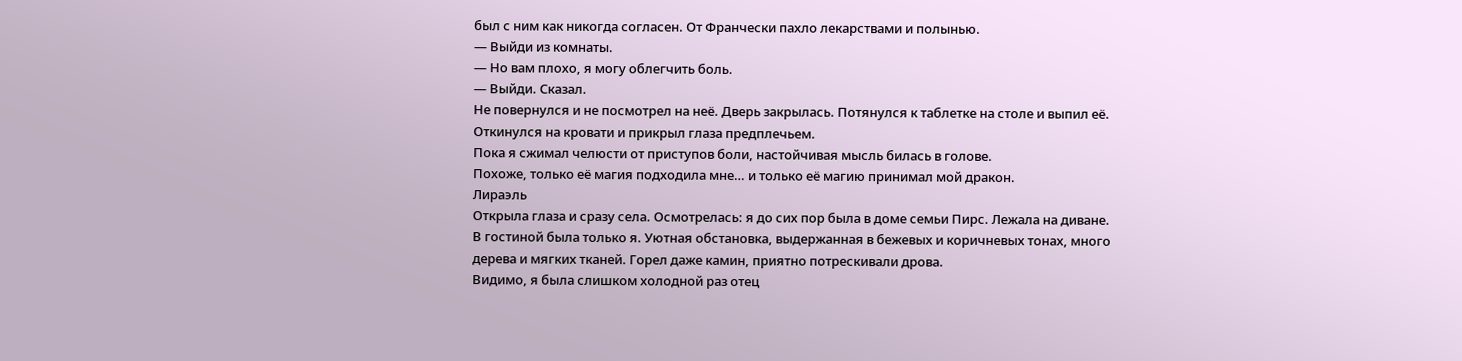был с ним как никогда согласен. От Франчески пахло лекарствами и полынью.
— Выйди из комнаты.
— Но вам плохо, я могу облегчить боль.
— Выйди. Сказал.
Не повернулся и не посмотрел на неё. Дверь закрылась. Потянулся к таблетке на столе и выпил её. Откинулся на кровати и прикрыл глаза предплечьем.
Пока я сжимал челюсти от приступов боли, настойчивая мысль билась в голове.
Похоже, только её магия подходила мне… и только её магию принимал мой дракон.
Лираэль
Открыла глаза и сразу села. Осмотрелась: я до сих пор была в доме семьи Пирс. Лежала на диване.
В гостиной была только я. Уютная обстановка, выдержанная в бежевых и коричневых тонах, много дерева и мягких тканей. Горел даже камин, приятно потрескивали дрова.
Видимо, я была слишком холодной раз отец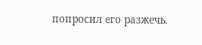попросил его разжечь.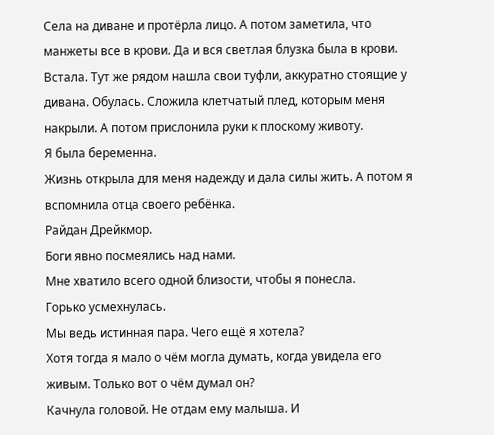Села на диване и протёрла лицо. А потом заметила, что манжеты все в крови. Да и вся светлая блузка была в крови.
Встала. Тут же рядом нашла свои туфли, аккуратно стоящие у дивана. Обулась. Сложила клетчатый плед, которым меня накрыли. А потом прислонила руки к плоскому животу.
Я была беременна.
Жизнь открыла для меня надежду и дала силы жить. А потом я вспомнила отца своего ребёнка.
Райдан Дрейкмор.
Боги явно посмеялись над нами.
Мне хватило всего одной близости, чтобы я понесла.
Горько усмехнулась.
Мы ведь истинная пара. Чего ещё я хотела?
Хотя тогда я мало о чём могла думать, когда увидела его живым. Только вот о чём думал он?
Качнула головой. Не отдам ему малыша. И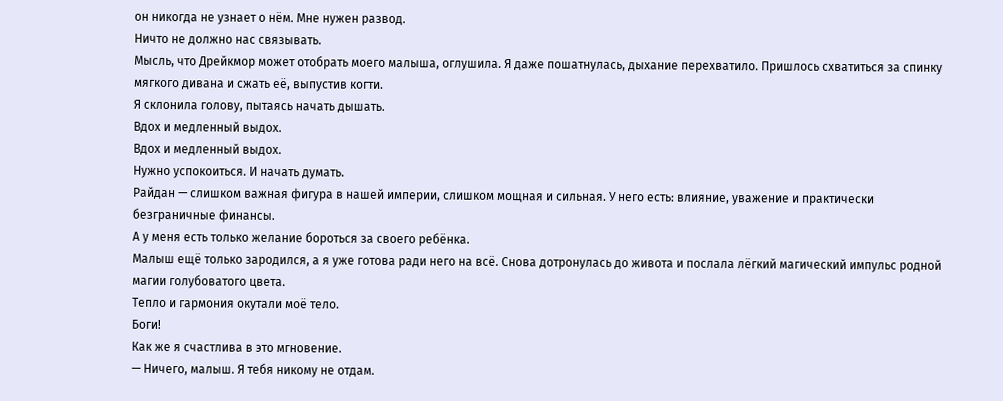он никогда не узнает о нём. Мне нужен развод.
Ничто не должно нас связывать.
Мысль, что Дрейкмор может отобрать моего малыша, оглушила. Я даже пошатнулась, дыхание перехватило. Пришлось схватиться за спинку мягкого дивана и сжать её, выпустив когти.
Я склонила голову, пытаясь начать дышать.
Вдох и медленный выдох.
Вдох и медленный выдох.
Нужно успокоиться. И начать думать.
Райдан — слишком важная фигура в нашей империи, слишком мощная и сильная. У него есть: влияние, уважение и практически безграничные финансы.
А у меня есть только желание бороться за своего ребёнка.
Малыш ещё только зародился, а я уже готова ради него на всё. Снова дотронулась до живота и послала лёгкий магический импульс родной магии голубоватого цвета.
Тепло и гармония окутали моё тело.
Боги!
Как же я счастлива в это мгновение.
— Ничего, малыш. Я тебя никому не отдам.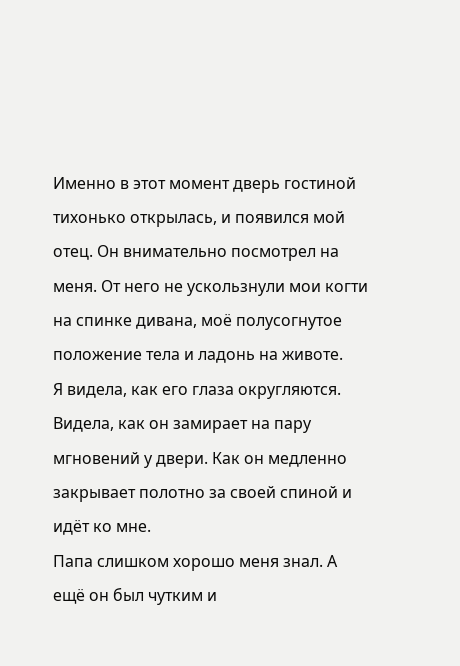Именно в этот момент дверь гостиной тихонько открылась, и появился мой отец. Он внимательно посмотрел на меня. От него не ускользнули мои когти на спинке дивана, моё полусогнутое положение тела и ладонь на животе.
Я видела, как его глаза округляются. Видела, как он замирает на пару мгновений у двери. Как он медленно закрывает полотно за своей спиной и идёт ко мне.
Папа слишком хорошо меня знал. А ещё он был чутким и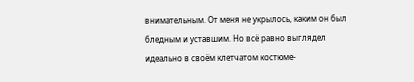внимательным. От меня не укрылось, каким он был бледным и уставшим. Но всё равно выглядел идеально в своём клетчатом костюме-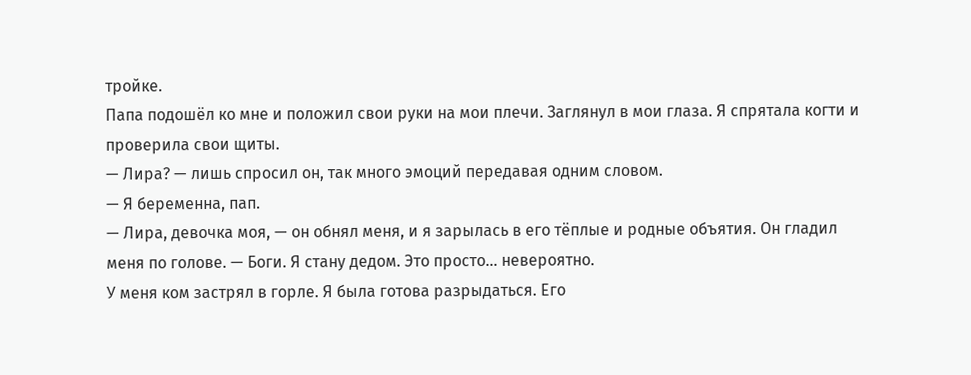тройке.
Папа подошёл ко мне и положил свои руки на мои плечи. Заглянул в мои глаза. Я спрятала когти и проверила свои щиты.
— Лира? — лишь спросил он, так много эмоций передавая одним словом.
— Я беременна, пап.
— Лира, девочка моя, — он обнял меня, и я зарылась в его тёплые и родные объятия. Он гладил меня по голове. — Боги. Я стану дедом. Это просто… невероятно.
У меня ком застрял в горле. Я была готова разрыдаться. Его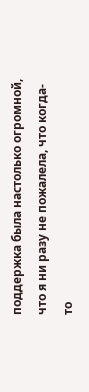поддержка была настолько огромной, что я ни разу не пожалела, что когда-то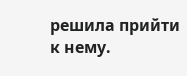решила прийти к нему.